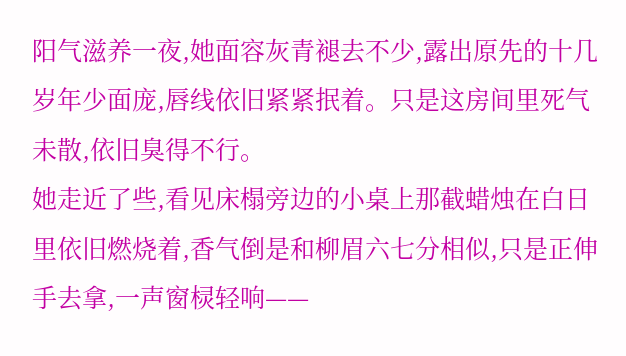阳气滋养一夜,她面容灰青褪去不少,露出原先的十几岁年少面庞,唇线依旧紧紧抿着。只是这房间里死气未散,依旧臭得不行。
她走近了些,看见床榻旁边的小桌上那截蜡烛在白日里依旧燃烧着,香气倒是和柳眉六七分相似,只是正伸手去拿,一声窗棂轻响——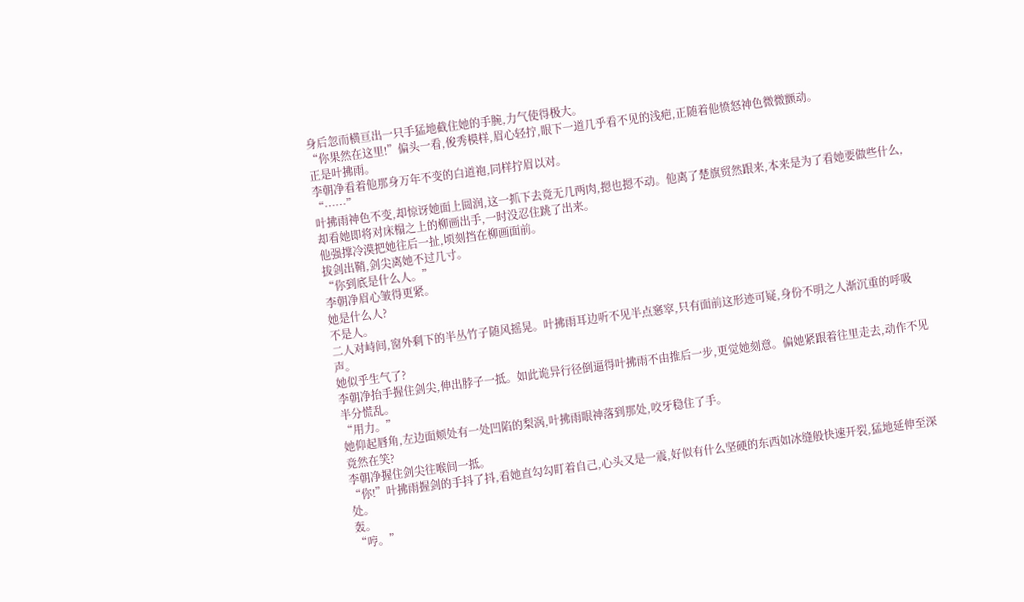身后忽而横亘出一只手猛地截住她的手腕,力气使得极大。
“你果然在这里!”偏头一看,俊秀模样,眉心轻拧,眼下一道几乎看不见的浅疤,正随着他愤怒神色微微颤动。
正是叶拂雨。
李朝净看着他那身万年不变的白道袍,同样拧眉以对。
“……”
叶拂雨神色不变,却惊讶她面上圆润,这一抓下去竟无几两肉,摁也摁不动。他离了楚旗贸然跟来,本来是为了看她要做些什么,却看她即将对床榻之上的柳画出手,一时没忍住跳了出来。
他强撑冷漠把她往后一扯,顷刻挡在柳画面前。
拔剑出鞘,剑尖离她不过几寸。
“你到底是什么人。”
李朝净眉心皱得更紧。
她是什么人?
不是人。
二人对峙间,窗外剩下的半丛竹子随风摇晃。叶拂雨耳边听不见半点窸窣,只有面前这形迹可疑,身份不明之人渐沉重的呼吸声。
她似乎生气了?
李朝净抬手握住剑尖,伸出脖子一抵。如此诡异行径倒逼得叶拂雨不由推后一步,更觉她刻意。偏她紧跟着往里走去,动作不见半分慌乱。
“用力。”
她仰起唇角,左边面颊处有一处凹陷的梨涡,叶拂雨眼神落到那处,咬牙稳住了手。
竟然在笑?
李朝净握住剑尖往喉间一抵。
“你!”叶拂雨握剑的手抖了抖,看她直勾勾盯着自己,心头又是一震,好似有什么坚硬的东西如冰缝般快速开裂,猛地延伸至深处。
轰。
“哼。”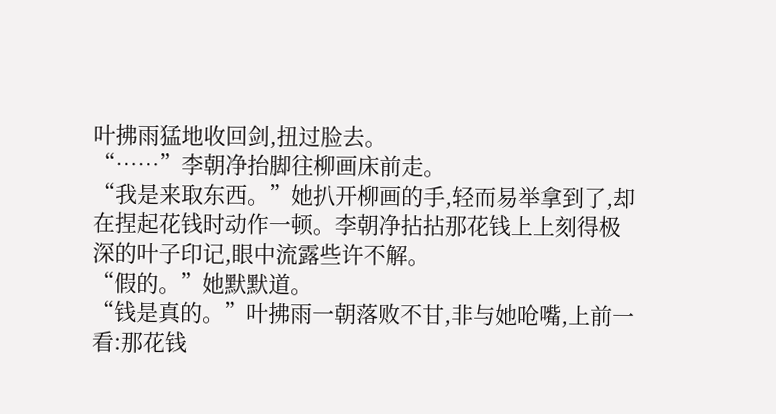叶拂雨猛地收回剑,扭过脸去。
“……”李朝净抬脚往柳画床前走。
“我是来取东西。”她扒开柳画的手,轻而易举拿到了,却在捏起花钱时动作一顿。李朝净拈拈那花钱上上刻得极深的叶子印记,眼中流露些许不解。
“假的。”她默默道。
“钱是真的。”叶拂雨一朝落败不甘,非与她呛嘴,上前一看:那花钱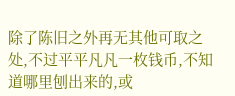除了陈旧之外再无其他可取之处,不过平平凡凡一枚钱币,不知道哪里刨出来的,或